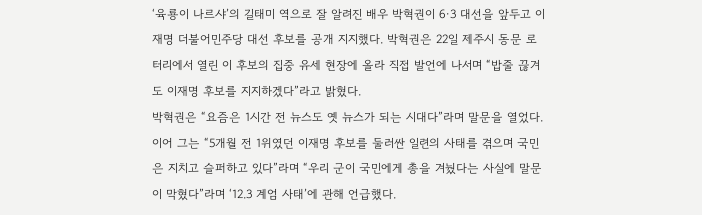‘육룡이 나르샤’의 길태미 역으로 잘 알려진 배우 박혁권이 6·3 대선을 앞두고 이재명 더불어민주당 대선 후보를 공개 지지했다. 박혁권은 22일 제주시 동문 로터리에서 열린 이 후보의 집중 유세 현장에 올라 직접 발언에 나서며 “밥줄 끊겨도 이재명 후보를 지지하겠다”라고 밝혔다.
박혁권은 “요즘은 1시간 전 뉴스도 옛 뉴스가 되는 시대다”라며 말문을 열었다. 이어 그는 “5개월 전 1위였던 이재명 후보를 둘러싼 일련의 사태를 겪으며 국민은 지치고 슬퍼하고 있다”라며 “우리 군이 국민에게 총을 겨눴다는 사실에 말문이 막혔다”라며 ‘12.3 계엄 사태’에 관해 언급했다.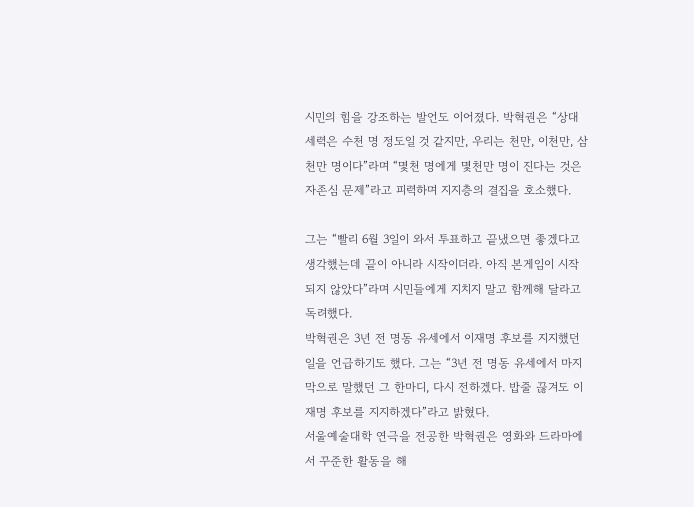시민의 힘을 강조하는 발언도 이어졌다. 박혁권은 “상대 세력은 수천 명 정도일 것 같지만, 우리는 천만, 이천만, 삼천만 명이다”라며 “몇천 명에게 몇천만 명이 진다는 것은 자존심 문제”라고 피력하며 지지층의 결집을 호소했다.

그는 “빨리 6월 3일이 와서 투표하고 끝냈으면 좋겠다고 생각했는데 끝이 아니라 시작이더라. 아직 본게임이 시작되지 않았다”라며 시민들에게 지치지 말고 함께해 달라고 독려했다.
박혁권은 3년 전 명동 유세에서 이재명 후보를 지지했던 일을 언급하기도 했다. 그는 “3년 전 명동 유세에서 마지막으로 말했던 그 한마디, 다시 전하겠다. 밥줄 끊겨도 이재명 후보를 지지하겠다”라고 밝혔다.
서울예술대학 연극을 전공한 박혁권은 영화와 드라마에서 꾸준한 활동을 해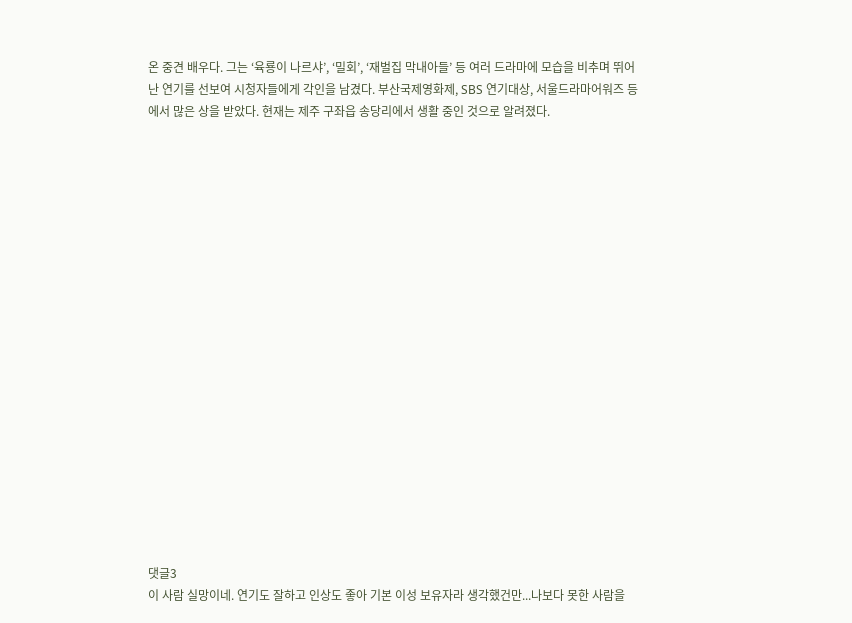온 중견 배우다. 그는 ‘육룡이 나르샤’, ‘밀회’, ‘재벌집 막내아들’ 등 여러 드라마에 모습을 비추며 뛰어난 연기를 선보여 시청자들에게 각인을 남겼다. 부산국제영화제, SBS 연기대상, 서울드라마어워즈 등에서 많은 상을 받았다. 현재는 제주 구좌읍 송당리에서 생활 중인 것으로 알려졌다.




















댓글3
이 사람 실망이네. 연기도 잘하고 인상도 좋아 기본 이성 보유자라 생각했건만...나보다 못한 사람을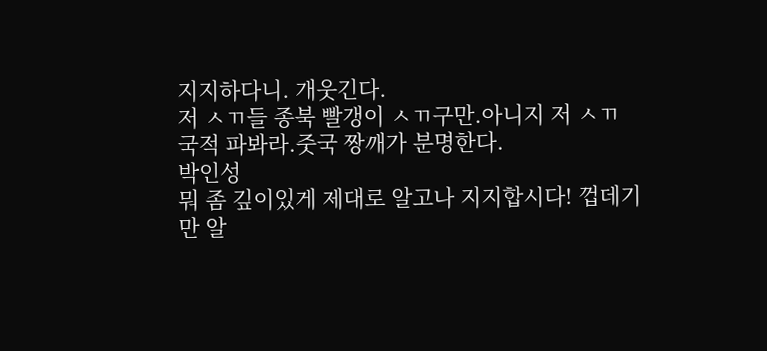지지하다니. 개웃긴다.
저 ㅅㄲ들 종북 빨갱이 ㅅㄲ구만.아니지 저 ㅅㄲ 국적 파봐라.줏국 짱깨가 분명한다.
박인성
뭐 좀 깊이있게 제대로 알고나 지지합시다! 껍데기만 알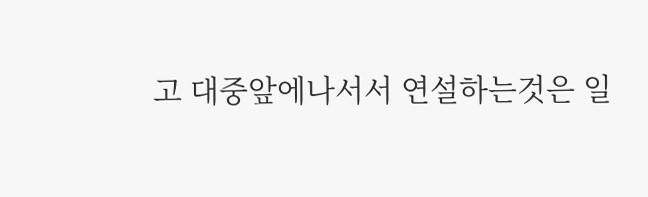고 대중앞에나서서 연설하는것은 일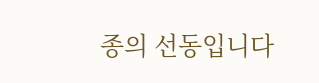종의 선동입니다